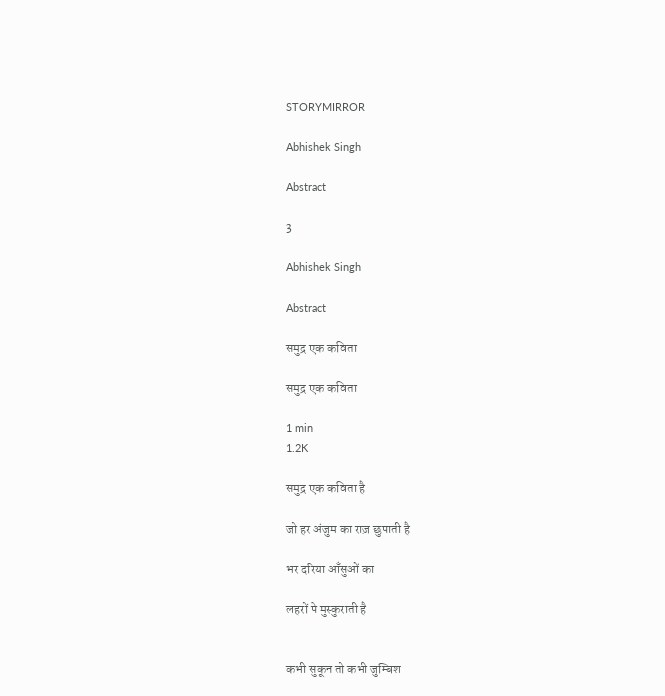STORYMIRROR

Abhishek Singh

Abstract

3

Abhishek Singh

Abstract

समुद्र एक कविता

समुद्र एक कविता

1 min
1.2K

समुद्र एक कविता है

जो हर अंजुम का राज़ छुपाती है

भर दरिया आँसुओं का

लहरों पे मुस्कुराती है


कभी सुकून तो कभी जुम्बिश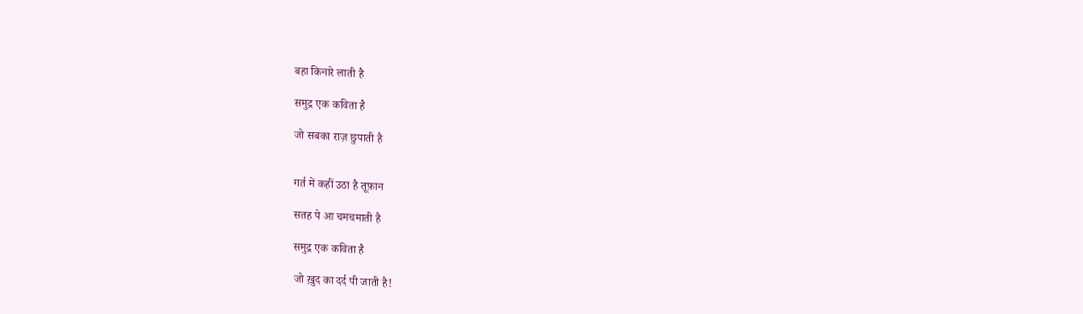बहा किनारे लाती है

समुद्र एक कविता है

जो सबका राज़ छुपाती है


गर्त में कहीं उठा है तूफ़ान

सतह पे आ चमचमाती है

समुद्र एक कविता है

जो ख़ुद का दर्द पी जाती है!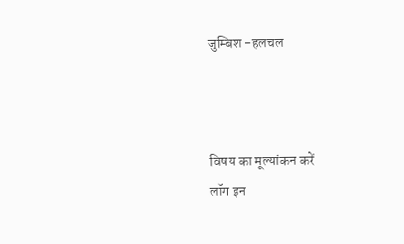जुम्बिश -हलचल



विषय का मूल्यांकन करें
लॉग इन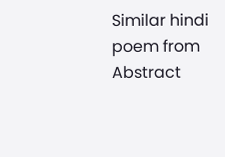Similar hindi poem from Abstract